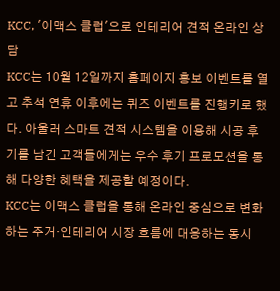KCC, '이맥스 클럽'으로 인테리어 견적 온라인 상담
KCC는 10월 12일까지 홈페이지 홍보 이벤트를 열고 추석 연휴 이후에는 퀴즈 이벤트를 진행키로 했다. 아울러 스마트 견적 시스템을 이용해 시공 후기를 남긴 고객들에게는 우수 후기 프로모션을 통해 다양한 혜택을 제공할 예정이다.
KCC는 이맥스 클럽을 통해 온라인 중심으로 변화하는 주거·인테리어 시장 흐름에 대응하는 동시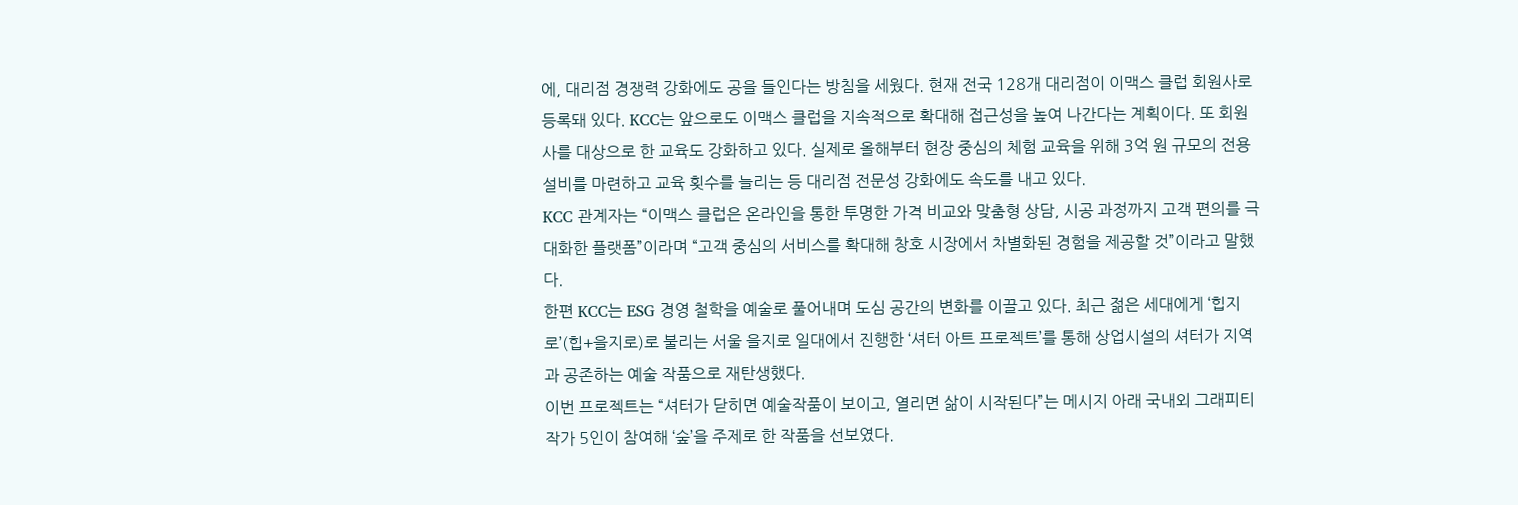에, 대리점 경쟁력 강화에도 공을 들인다는 방침을 세웠다. 현재 전국 128개 대리점이 이맥스 클럽 회원사로 등록돼 있다. KCC는 앞으로도 이맥스 클럽을 지속적으로 확대해 접근성을 높여 나간다는 계획이다. 또 회원사를 대상으로 한 교육도 강화하고 있다. 실제로 올해부터 현장 중심의 체험 교육을 위해 3억 원 규모의 전용 설비를 마련하고 교육 횟수를 늘리는 등 대리점 전문성 강화에도 속도를 내고 있다.
KCC 관계자는 “이맥스 클럽은 온라인을 통한 투명한 가격 비교와 맞춤형 상담, 시공 과정까지 고객 편의를 극대화한 플랫폼”이라며 “고객 중심의 서비스를 확대해 창호 시장에서 차별화된 경험을 제공할 것”이라고 말했다.
한편 KCC는 ESG 경영 철학을 예술로 풀어내며 도심 공간의 변화를 이끌고 있다. 최근 젊은 세대에게 ‘힙지로’(힙+을지로)로 불리는 서울 을지로 일대에서 진행한 ‘셔터 아트 프로젝트’를 통해 상업시설의 셔터가 지역과 공존하는 예술 작품으로 재탄생했다.
이번 프로젝트는 “셔터가 닫히면 예술작품이 보이고, 열리면 삶이 시작된다”는 메시지 아래 국내외 그래피티 작가 5인이 참여해 ‘숲’을 주제로 한 작품을 선보였다.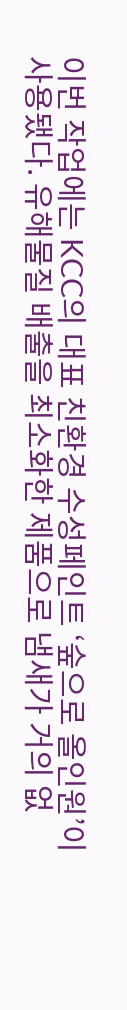이번 작업에는 KCC의 대표 친환경 수성페인트 ‘숲으로 올인원’이 사용됐다. 유해물질 배출을 최소화한 제품으로 냄새가 거의 없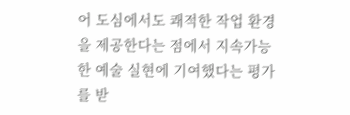어 도심에서도 쾌적한 작업 환경을 제공한다는 점에서 지속가능한 예술 실현에 기여했다는 평가를 받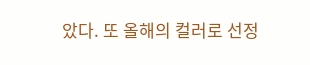았다. 또 올해의 컬러로 선정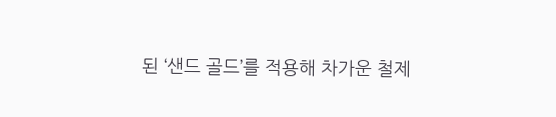된 ‘샌드 골드’를 적용해 차가운 철제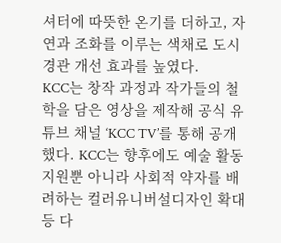셔터에 따뜻한 온기를 더하고, 자연과 조화를 이루는 색채로 도시 경관 개선 효과를 높였다.
KCC는 창작 과정과 작가들의 철학을 담은 영상을 제작해 공식 유튜브 채널 ‘KCC TV’를 통해 공개했다. KCC는 향후에도 예술 활동 지원뿐 아니라 사회적 약자를 배려하는 컬러유니버설디자인 확대 등 다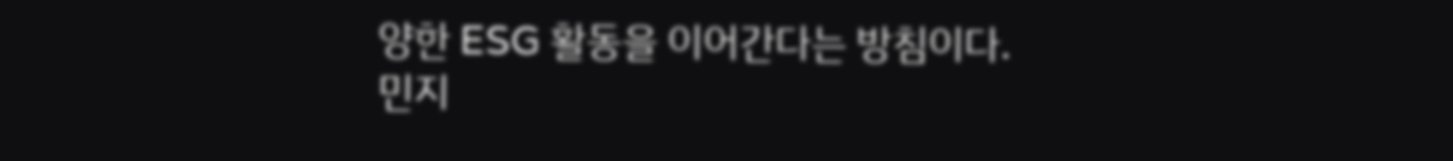양한 ESG 활동을 이어간다는 방침이다.
민지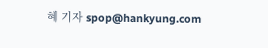혜 기자 spop@hankyung.com